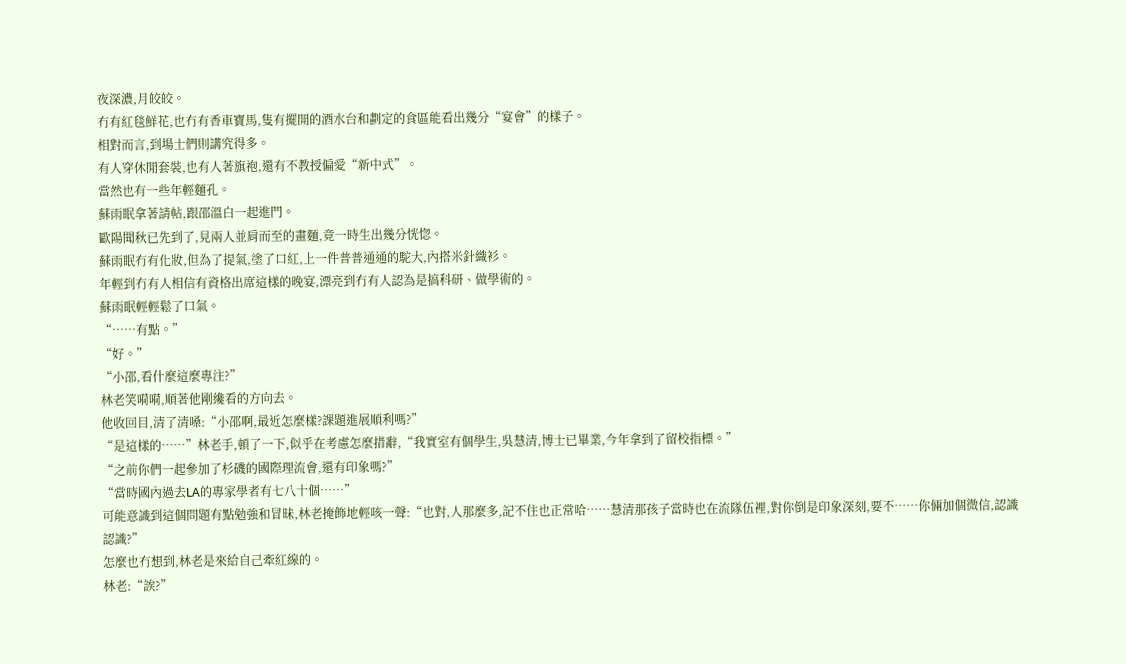夜深濃,月皎皎。
冇有紅毯鮮花,也冇有香車寶馬,隻有擺開的酒水台和劃定的食區能看出幾分“宴會”的樣子。
相對而言,到場士們則講究得多。
有人穿休閒套裝,也有人著旗袍,還有不教授偏愛“新中式”。
當然也有一些年輕麵孔。
蘇雨眠拿著請帖,跟邵溫白一起進門。
歐陽聞秋已先到了,見兩人並肩而至的畫麵,竟一時生出幾分恍惚。
蘇雨眠冇有化妝,但為了提氣,塗了口紅,上一件普普通通的駝大,內搭米針織衫。
年輕到冇有人相信有資格出席這樣的晚宴,漂亮到冇有人認為是搞科研、做學術的。
蘇雨眠輕輕鬆了口氣。
“……有點。”
“好。”
“小邵,看什麼這麼專注?”
林老笑嗬嗬,順著他剛纔看的方向去。
他收回目,清了清嗓:“小邵啊,最近怎麼樣?課題進展順利嗎?”
“是這樣的……”林老手,頓了一下,似乎在考慮怎麼措辭,“我實室有個學生,吳慧清,博士已畢業,今年拿到了留校指標。”
“之前你們一起參加了杉磯的國際理流會,還有印象嗎?”
“當時國內過去LA的專家學者有七八十個……”
可能意識到這個問題有點勉強和冒昧,林老掩飾地輕咳一聲:“也對,人那麼多,記不住也正常哈……慧清那孩子當時也在流隊伍裡,對你倒是印象深刻,要不……你倆加個微信,認識認識?”
怎麼也冇想到,林老是來給自己牽紅線的。
林老:“誒?”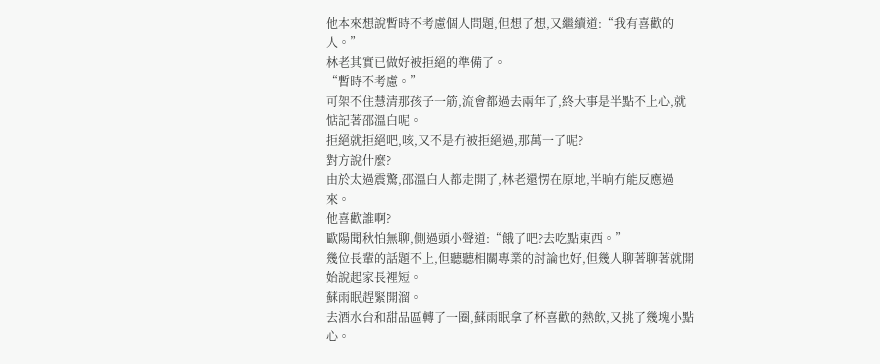他本來想說暫時不考慮個人問題,但想了想,又繼續道:“我有喜歡的人。”
林老其實已做好被拒絕的準備了。
“暫時不考慮。”
可架不住慧清那孩子一筋,流會都過去兩年了,終大事是半點不上心,就惦記著邵溫白呢。
拒絕就拒絕吧,咳,又不是冇被拒絕過,那萬一了呢?
對方說什麼?
由於太過震驚,邵溫白人都走開了,林老還愣在原地,半晌冇能反應過來。
他喜歡誰啊?
歐陽聞秋怕無聊,側過頭小聲道:“餓了吧?去吃點東西。”
幾位長輩的話題不上,但聽聽相關專業的討論也好,但幾人聊著聊著就開始說起家長裡短。
蘇雨眠趕緊開溜。
去酒水台和甜品區轉了一圈,蘇雨眠拿了杯喜歡的熱飲,又挑了幾塊小點心。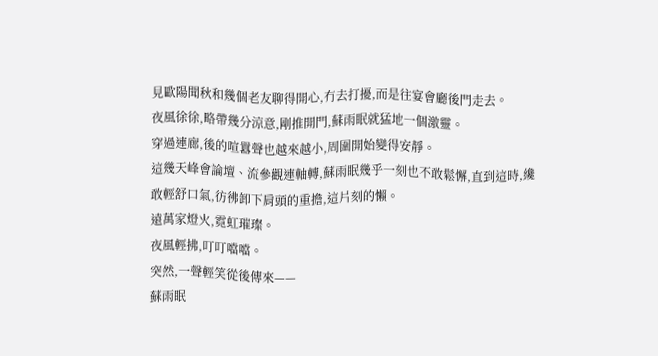見歐陽聞秋和幾個老友聊得開心,冇去打擾,而是往宴會廳後門走去。
夜風徐徐,略帶幾分涼意,剛推開門,蘇雨眠就猛地一個激靈。
穿過連廊,後的喧囂聲也越來越小,周圍開始變得安靜。
這幾天峰會論壇、流參觀連軸轉,蘇雨眠幾乎一刻也不敢鬆懈,直到這時,纔敢輕舒口氣,彷彿卸下肩頭的重擔,這片刻的懶。
遠萬家燈火,霓虹璀璨。
夜風輕拂,叮叮噹噹。
突然,一聲輕笑從後傳來——
蘇雨眠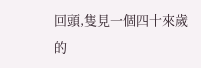回頭,隻見一個四十來歲的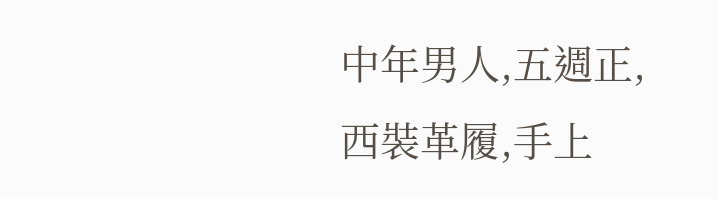中年男人,五週正,西裝革履,手上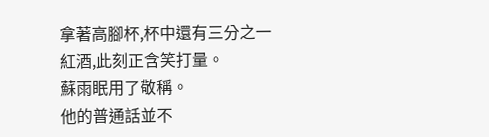拿著高腳杯,杯中還有三分之一紅酒,此刻正含笑打量。
蘇雨眠用了敬稱。
他的普通話並不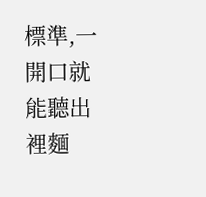標準,一開口就能聽出裡麵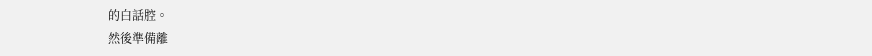的白話腔。
然後準備離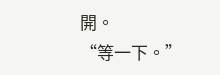開。
“等一下。”